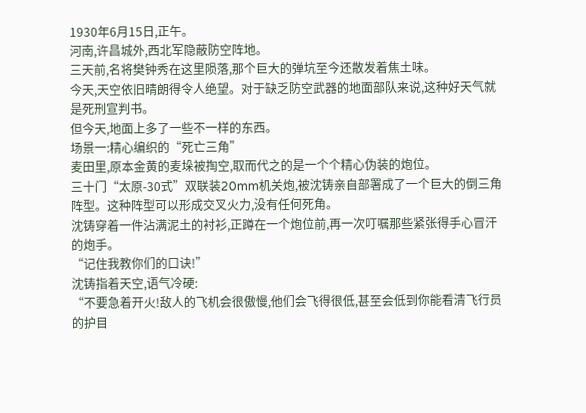1930年6月15日,正午。
河南,许昌城外,西北军隐蔽防空阵地。
三天前,名将樊钟秀在这里陨落,那个巨大的弹坑至今还散发着焦土味。
今天,天空依旧晴朗得令人绝望。对于缺乏防空武器的地面部队来说,这种好天气就是死刑宣判书。
但今天,地面上多了一些不一样的东西。
场景一:精心编织的“死亡三角”
麦田里,原本金黄的麦垛被掏空,取而代之的是一个个精心伪装的炮位。
三十门“太原-30式”双联装20mm机关炮,被沈铸亲自部署成了一个巨大的倒三角阵型。这种阵型可以形成交叉火力,没有任何死角。
沈铸穿着一件沾满泥土的衬衫,正蹲在一个炮位前,再一次叮嘱那些紧张得手心冒汗的炮手。
“记住我教你们的口诀!”
沈铸指着天空,语气冷硬:
“不要急着开火!敌人的飞机会很傲慢,他们会飞得很低,甚至会低到你能看清飞行员的护目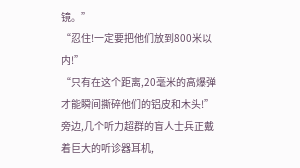镜。”
“忍住!一定要把他们放到800米以内!”
“只有在这个距离,20毫米的高爆弹才能瞬间撕碎他们的铝皮和木头!”
旁边,几个听力超群的盲人士兵正戴着巨大的听诊器耳机,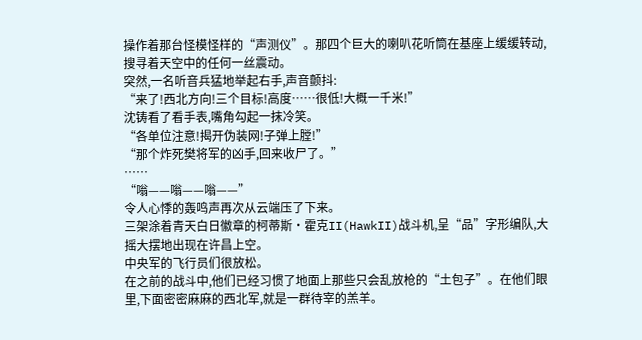操作着那台怪模怪样的“声测仪”。那四个巨大的喇叭花听筒在基座上缓缓转动,搜寻着天空中的任何一丝震动。
突然,一名听音兵猛地举起右手,声音颤抖:
“来了!西北方向!三个目标!高度……很低!大概一千米!”
沈铸看了看手表,嘴角勾起一抹冷笑。
“各单位注意!揭开伪装网!子弹上膛!”
“那个炸死樊将军的凶手,回来收尸了。”
……
“嗡——嗡——嗡——”
令人心悸的轰鸣声再次从云端压了下来。
三架涂着青天白日徽章的柯蒂斯·霍克II(HawkII)战斗机,呈“品”字形编队,大摇大摆地出现在许昌上空。
中央军的飞行员们很放松。
在之前的战斗中,他们已经习惯了地面上那些只会乱放枪的“土包子”。在他们眼里,下面密密麻麻的西北军,就是一群待宰的羔羊。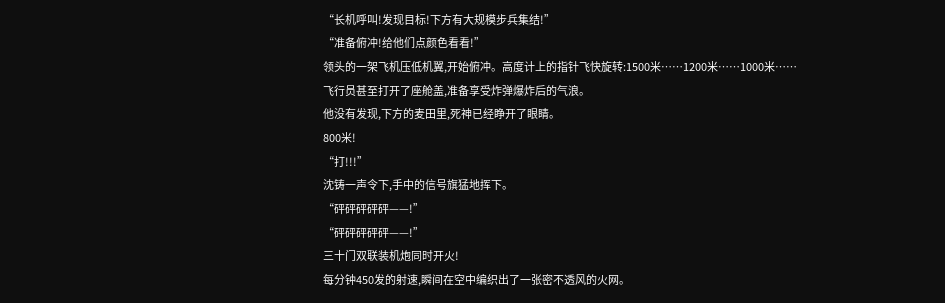“长机呼叫!发现目标!下方有大规模步兵集结!”
“准备俯冲!给他们点颜色看看!”
领头的一架飞机压低机翼,开始俯冲。高度计上的指针飞快旋转:1500米……1200米……1000米……
飞行员甚至打开了座舱盖,准备享受炸弹爆炸后的气浪。
他没有发现,下方的麦田里,死神已经睁开了眼睛。
800米!
“打!!!”
沈铸一声令下,手中的信号旗猛地挥下。
“砰砰砰砰砰——!”
“砰砰砰砰砰——!”
三十门双联装机炮同时开火!
每分钟450发的射速,瞬间在空中编织出了一张密不透风的火网。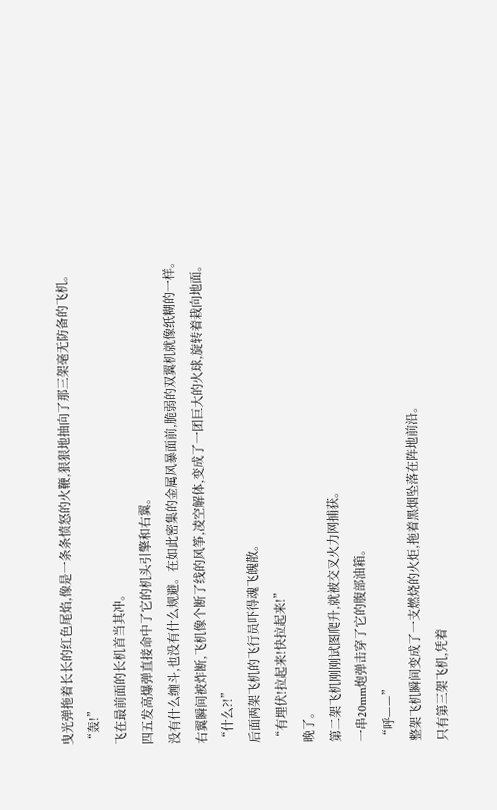曳光弹拖着长长的红色尾焰,像是一条条愤怒的火鞭,狠狠地抽向了那三架毫无防备的飞机。
“轰!”
飞在最前面的长机首当其冲。
四五发高爆弹直接命中了它的机头引擎和右翼。
没有什么缠斗,也没有什么规避。在如此密集的金属风暴面前,脆弱的双翼机就像纸糊的一样。
右翼瞬间被炸断,飞机像个断了线的风筝,凌空解体,变成了一团巨大的火球,旋转着栽向地面。
“什么?!”
后面两架飞机的飞行员吓得魂飞魄散。
“有埋伏!拉起来!快拉起来!”
晚了。
第二架飞机刚刚试图爬升,就被交叉火力网捕获。
一串20mm炮弹击穿了它的腹部油箱。
“呼——”
整架飞机瞬间变成了一支燃烧的火炬,拖着黑烟坠落在阵地前沿。
只有第三架飞机,凭着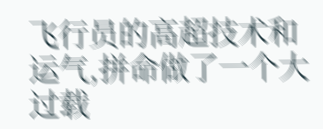飞行员的高超技术和运气,拼命做了一个大过载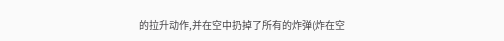的拉升动作,并在空中扔掉了所有的炸弹(炸在空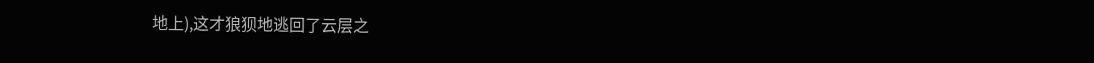地上),这才狼狈地逃回了云层之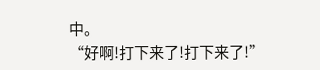中。
“好啊!打下来了!打下来了!”